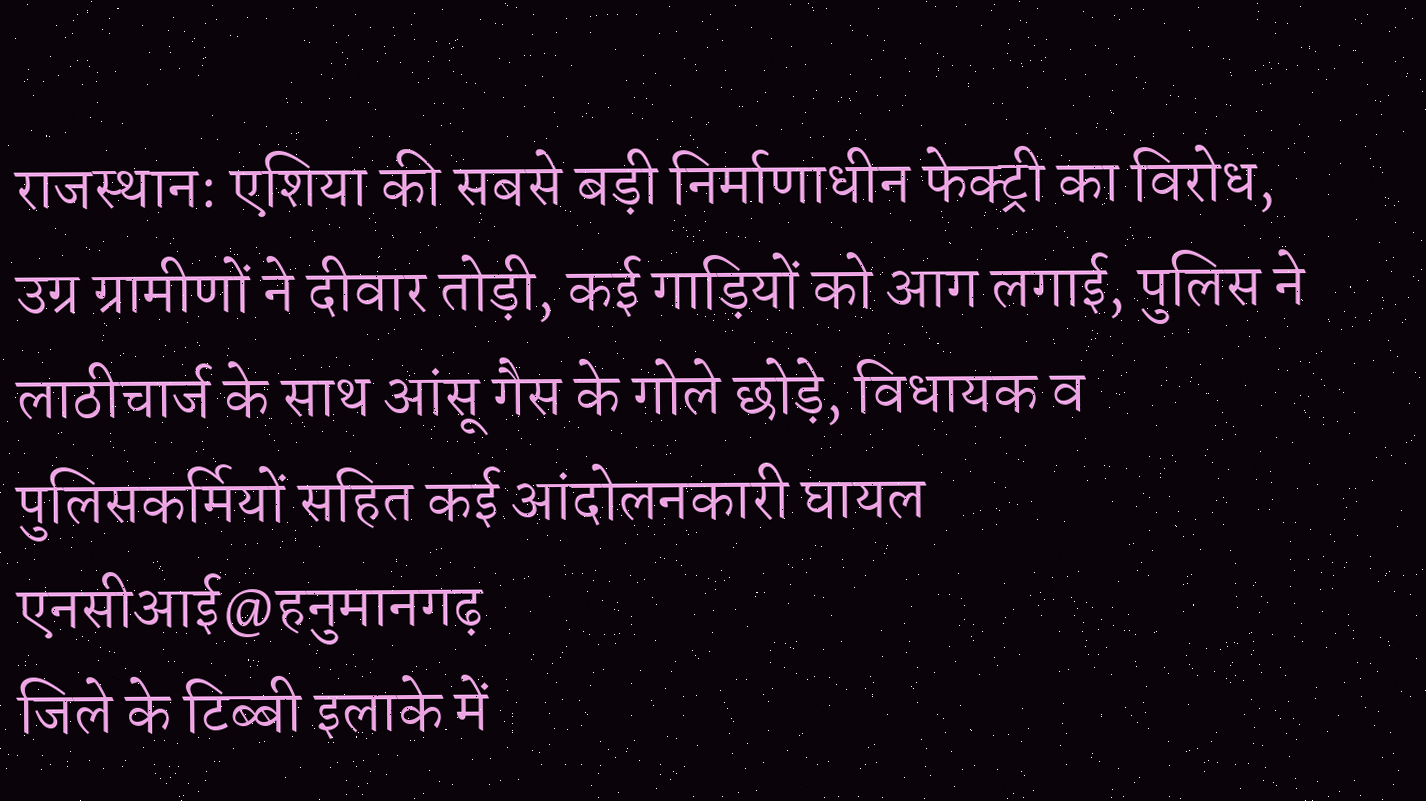राजस्थान: एशिया की सबसे बड़ी निर्माणाधीन फेक्ट्री का विरोध, उग्र ग्रामीणों ने दीवार तोड़ी, कई गाड़ियों को आग लगाई, पुलिस ने लाठीचार्ज के साथ आंसू गैस के गोले छोड़े, विधायक व पुलिसकर्मियों सहित कई आंदोलनकारी घायल
एनसीआई@हनुमानगढ़
जिले के टिब्बी इलाके में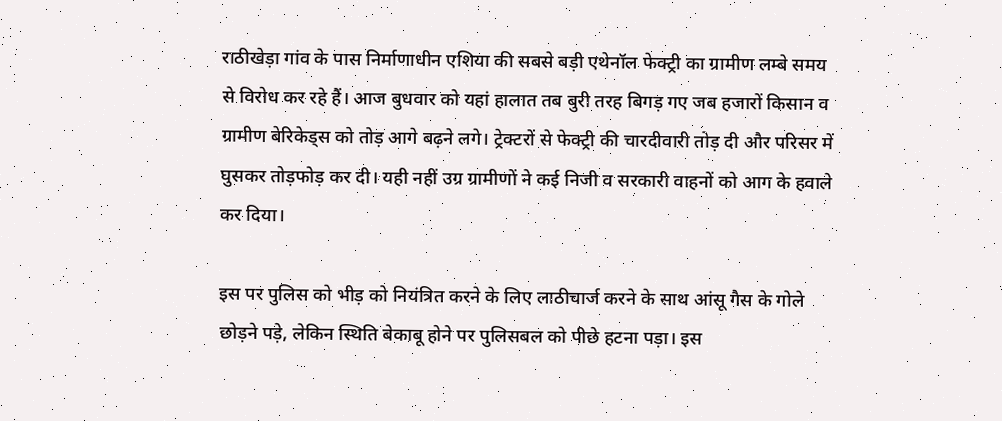राठीखेड़ा गांव के पास निर्माणाधीन एशिया की सबसे बड़ी एथेनॉल फेक्ट्री का ग्रामीण लम्बे समय से विरोध कर रहे हैं। आज बुधवार को यहां हालात तब बुरी तरह बिगड़ गए जब हजारों किसान व ग्रामीण बेरिकेड्स को तोड़ आगे बढ़ने लगे। ट्रेक्टरों से फेक्ट्री की चारदीवारी तोड़ दी और परिसर में घुसकर तोड़फोड़ कर दी। यही नहीं उग्र ग्रामीणों ने कई निजी व सरकारी वाहनों को आग के हवाले कर दिया।

इस पर पुलिस को भीड़ को नियंत्रित करने के लिए लाठीचार्ज करने के साथ आंसू गैस के गोले छोड़ने पड़े, लेकिन स्थिति बेकाबू होने पर पुलिसबल को पीछे हटना पड़ा। इस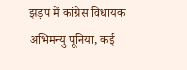झड़प में कांग्रेस विधायक अभिमन्यु पूनिया, कई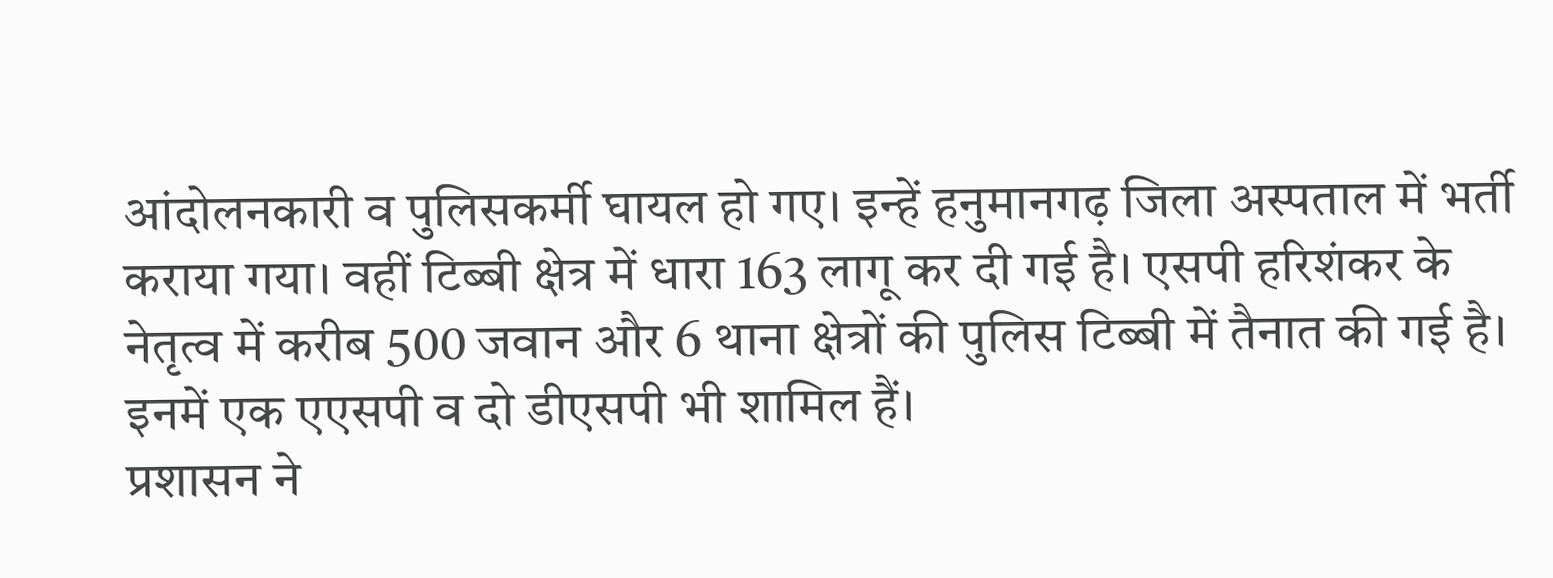आंदोलनकारी व पुलिसकर्मी घायल हो गए। इन्हें हनुमानगढ़ जिला अस्पताल में भर्ती कराया गया। वहीं टिब्बी क्षेत्र में धारा 163 लागू कर दी गई है। एसपी हरिशंकर के नेतृत्व में करीब 500 जवान और 6 थाना क्षेत्रों की पुलिस टिब्बी में तैनात की गई है। इनमें एक एएसपी व दो डीएसपी भी शामिल हैं।
प्रशासन ने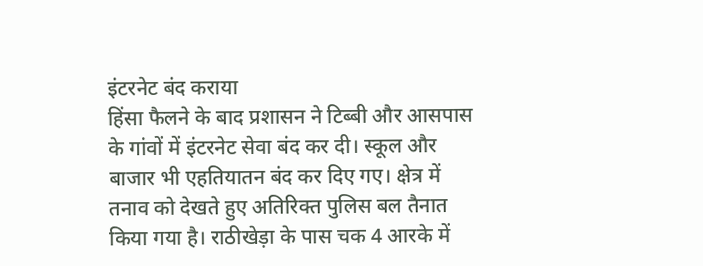इंटरनेट बंद कराया
हिंसा फैलने के बाद प्रशासन ने टिब्बी और आसपास के गांवों में इंटरनेट सेवा बंद कर दी। स्कूल और बाजार भी एहतियातन बंद कर दिए गए। क्षेत्र में तनाव को देखते हुए अतिरिक्त पुलिस बल तैनात किया गया है। राठीखेड़ा के पास चक 4 आरके में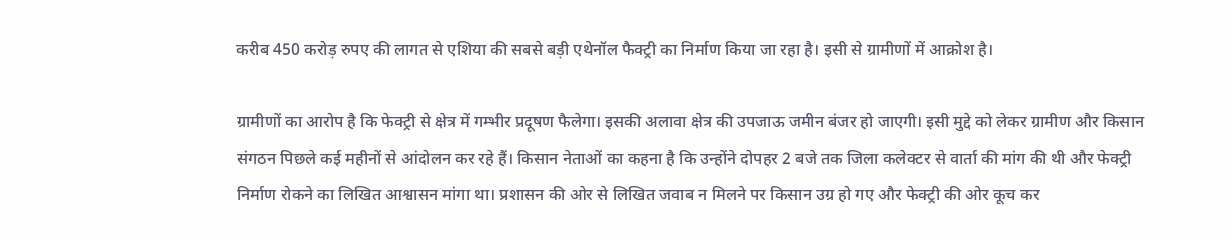करीब 450 करोड़ रुपए की लागत से एशिया की सबसे बड़ी एथेनॉल फैक्ट्री का निर्माण किया जा रहा है। इसी से ग्रामीणों में आक्रोश है।

ग्रामीणों का आरोप है कि फेक्ट्री से क्षेत्र में गम्भीर प्रदूषण फैलेगा। इसकी अलावा क्षेत्र की उपजाऊ जमीन बंजर हो जाएगी। इसी मुद्दे को लेकर ग्रामीण और किसान संगठन पिछले कई महीनों से आंदोलन कर रहे हैं। किसान नेताओं का कहना है कि उन्होंने दोपहर 2 बजे तक जिला कलेक्टर से वार्ता की मांग की थी और फेक्ट्री निर्माण रोकने का लिखित आश्वासन मांगा था। प्रशासन की ओर से लिखित जवाब न मिलने पर किसान उग्र हो गए और फेक्ट्री की ओर कूच कर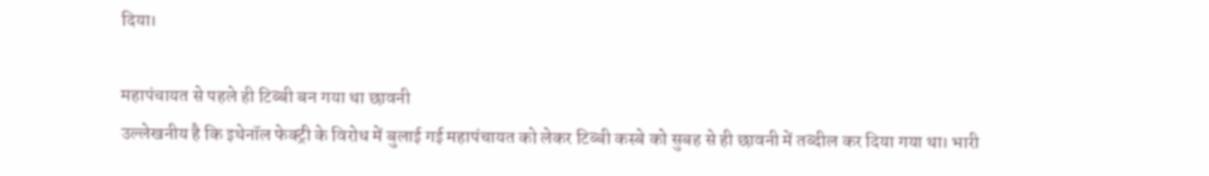दिया।

महापंचायत से पहले ही टिब्बी बन गया था छावनी
उल्लेखनीय है कि इथेनॉल फेक्ट्री के विरोध में बुलाई गई महापंचायत को लेकर टिब्बी कस्बे को सुबह से ही छावनी में तब्दील कर दिया गया था। भारी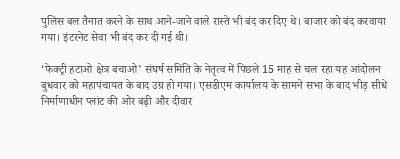पुलिस बल तैनात करने के साथ आने-जाने वाले रास्ते भी बंद कर दिए थे। बाजार को बंद करवाया गया। इंटरनेट सेवा भी बंद कर दी गई थी।

‘फेक्ट्री हटाओ क्षेत्र बचाओ’ संघर्ष समिति के नेतृत्व में पिछले 15 माह से चल रहा यह आंदोलन बुधवार को महापंचायत के बाद उग्र हो गया। एसडीएम कार्यालय के सामने सभा के बाद भीड़ सीधे निर्माणाधीन प्लांट की ओर बढ़ी और दीवार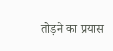तोड़ने का प्रयास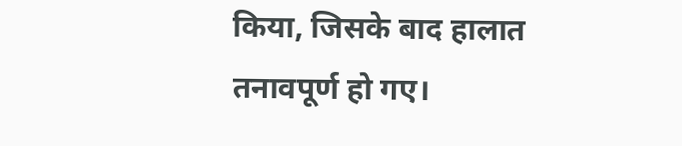किया, जिसके बाद हालात तनावपूर्ण हो गए।